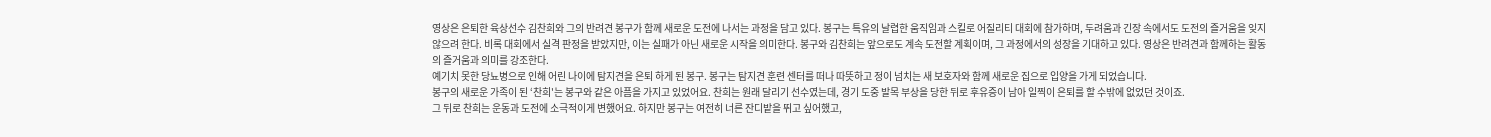영상은 은퇴한 육상선수 김찬희와 그의 반려견 봉구가 함께 새로운 도전에 나서는 과정을 담고 있다. 봉구는 특유의 날렵한 움직임과 스킬로 어질리티 대회에 참가하며, 두려움과 긴장 속에서도 도전의 즐거움을 잊지 않으려 한다. 비록 대회에서 실격 판정을 받았지만, 이는 실패가 아닌 새로운 시작을 의미한다. 봉구와 김찬희는 앞으로도 계속 도전할 계획이며, 그 과정에서의 성장을 기대하고 있다. 영상은 반려견과 함께하는 활동의 즐거움과 의미를 강조한다.
예기치 못한 당뇨병으로 인해 어린 나이에 탐지견을 은퇴 하게 된 봉구. 봉구는 탐지견 훈련 센터를 떠나 따뜻하고 정이 넘치는 새 보호자와 함께 새로운 집으로 입양을 가게 되었습니다.
봉구의 새로운 가족이 된 ‘찬희'는 봉구와 같은 아픔을 가지고 있었어요. 찬희는 원래 달리기 선수였는데, 경기 도중 발목 부상을 당한 뒤로 후유증이 남아 일찍이 은퇴를 할 수밖에 없었던 것이죠.
그 뒤로 찬희는 운동과 도전에 소극적이게 변했어요. 하지만 봉구는 여전히 너른 잔디밭을 뛰고 싶어했고,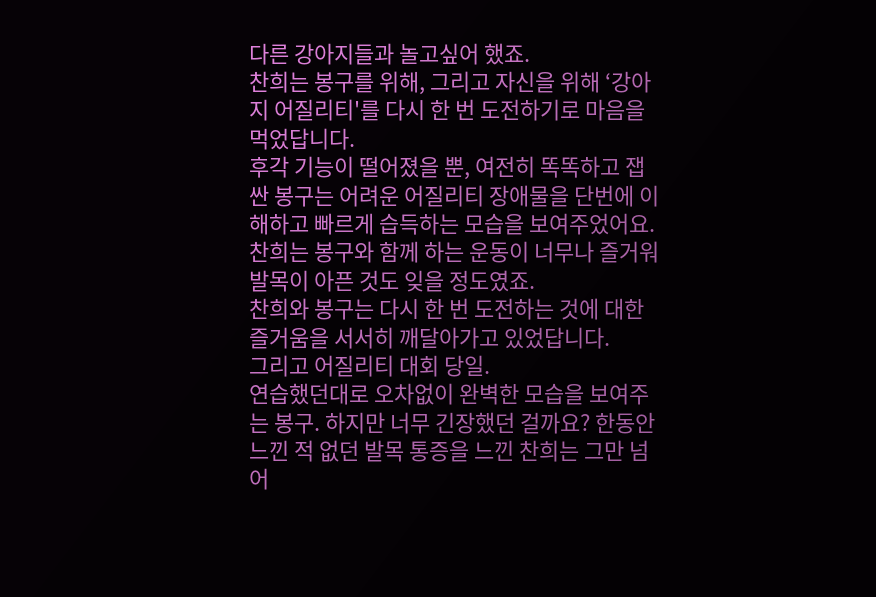다른 강아지들과 놀고싶어 했죠.
찬희는 봉구를 위해, 그리고 자신을 위해 ‘강아지 어질리티'를 다시 한 번 도전하기로 마음을 먹었답니다.
후각 기능이 떨어졌을 뿐, 여전히 똑똑하고 잽싼 봉구는 어려운 어질리티 장애물을 단번에 이해하고 빠르게 습득하는 모습을 보여주었어요. 찬희는 봉구와 함께 하는 운동이 너무나 즐거워 발목이 아픈 것도 잊을 정도였죠.
찬희와 봉구는 다시 한 번 도전하는 것에 대한 즐거움을 서서히 깨달아가고 있었답니다.
그리고 어질리티 대회 당일.
연습했던대로 오차없이 완벽한 모습을 보여주는 봉구. 하지만 너무 긴장했던 걸까요? 한동안 느낀 적 없던 발목 통증을 느낀 찬희는 그만 넘어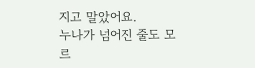지고 말았어요.
누나가 넘어진 줄도 모르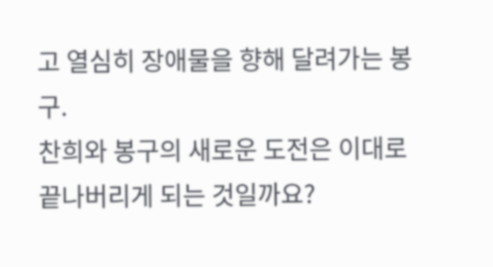고 열심히 장애물을 향해 달려가는 봉구.
찬희와 봉구의 새로운 도전은 이대로 끝나버리게 되는 것일까요?